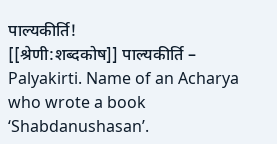पाल्यकीर्ति!
[[श्रेणी:शब्दकोष]] पाल्यकीर्ति – Palyakirti. Name of an Acharya who wrote a book ‘Shabdanushasan’.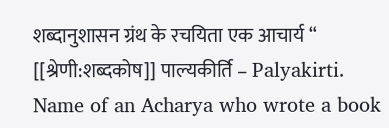शब्दानुशासन ग्रंथ के रचयिता एक आचार्य “
[[श्रेणी:शब्दकोष]] पाल्यकीर्ति – Palyakirti. Name of an Acharya who wrote a book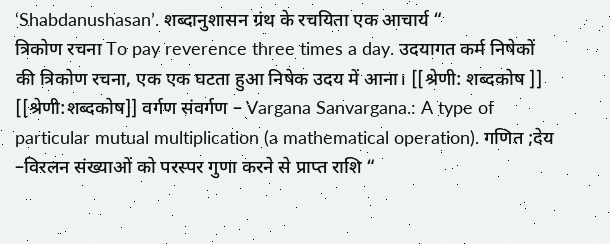‘Shabdanushasan’. शब्दानुशासन ग्रंथ के रचयिता एक आचार्य “
त्रिकोण रचना To pay reverence three times a day. उदयागत कर्म निषेकों की त्रिकोण रचना, एक एक घटता हुआ निषेक उदय में आना। [[श्रेणी: शब्दकोष ]]
[[श्रेणी:शब्दकोष]] वर्गण संवर्गण – Vargana Sanvargana.: A type of particular mutual multiplication (a mathematical operation). गणित ;देय –विरलन संख्याओं को परस्पर गुणा करने से प्राप्त राशि “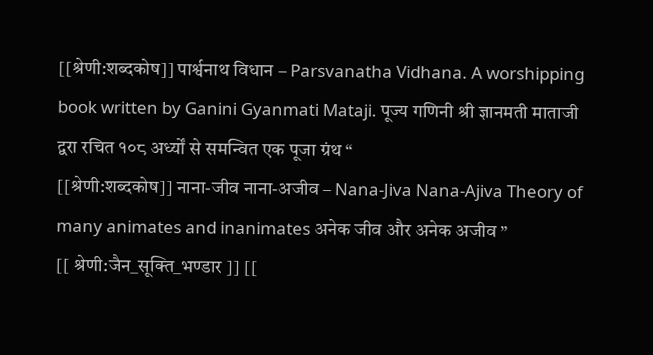[[श्रेणी:शब्दकोष]] पार्श्वनाथ विधान – Parsvanatha Vidhana. A worshipping book written by Ganini Gyanmati Mataji. पूज्य गणिनी श्री ज्ञानमती माताजी द्वरा रचित १०८ अर्ध्यों से समन्वित एक पूजा ग्रंथ “
[[श्रेणी:शब्दकोष]] नाना-जीव नाना-अजीव – Nana-Jiva Nana-Ajiva Theory of many animates and inanimates अनेक जीव और अनेक अजीव ”
[[ श्रेणी:जैन_सूक्ति_भण्डार ]] [[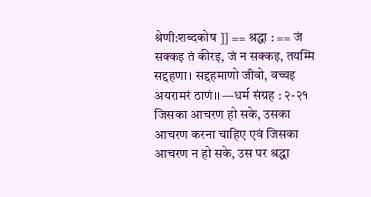श्रेणी:शब्दकोष ]] == श्रद्धा : == जं सक्कइ तं कीरइ, जं न सक्कइ, तयम्मि सद्दहणा। सद्दहमाणो जीवो, वच्चइ अयरामरं ठाणं।। —धर्म संग्रह : २-२१ जिसका आचरण हो सके, उसका आचरण करना चाहिए एवं जिसका आचरण न हो सके, उस पर श्रद्धा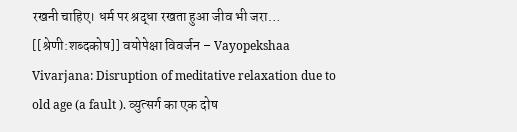रखनी चाहिए। धर्म पर श्रद्धा रखता हुआ जीव भी जरा…
[[श्रेणी:शब्दकोष]] वयोपेक्षा विवर्जन – Vayopekshaa Vivarjana: Disruption of meditative relaxation due to old age (a fault ). व्युत्सर्ग का एक दोष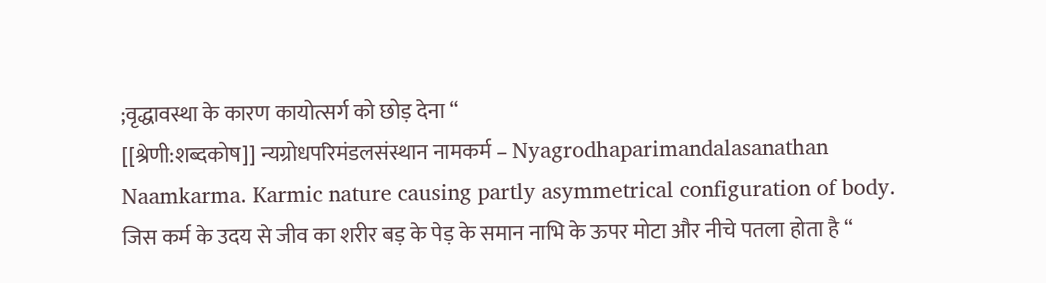;वृद्धावस्था के कारण कायोत्सर्ग को छोड़ देना “
[[श्रेणी:शब्दकोष]] न्यग्रोधपरिमंडलसंस्थान नामकर्म – Nyagrodhaparimandalasanathan Naamkarma. Karmic nature causing partly asymmetrical configuration of body. जिस कर्म के उदय से जीव का शरीर बड़ के पेड़ के समान नाभि के ऊपर मोटा और नीचे पतला होता है “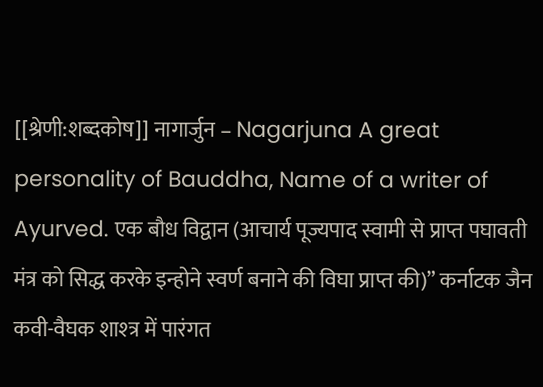[[श्रेणी:शब्दकोष]] नागार्जुन – Nagarjuna A great personality of Bauddha, Name of a writer of Ayurved. एक बौध विद्वान (आचार्य पूज्यपाद स्वामी से प्राप्त पघावती मंत्र को सिद्ध करके इन्होने स्वर्ण बनाने की विघा प्राप्त की)” कर्नाटक जैन कवी-वैघक शाश्त्र में पारंगत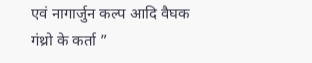एवं नागार्जुन कल्प आदि वैघक गंथ्रो के कर्ता ”